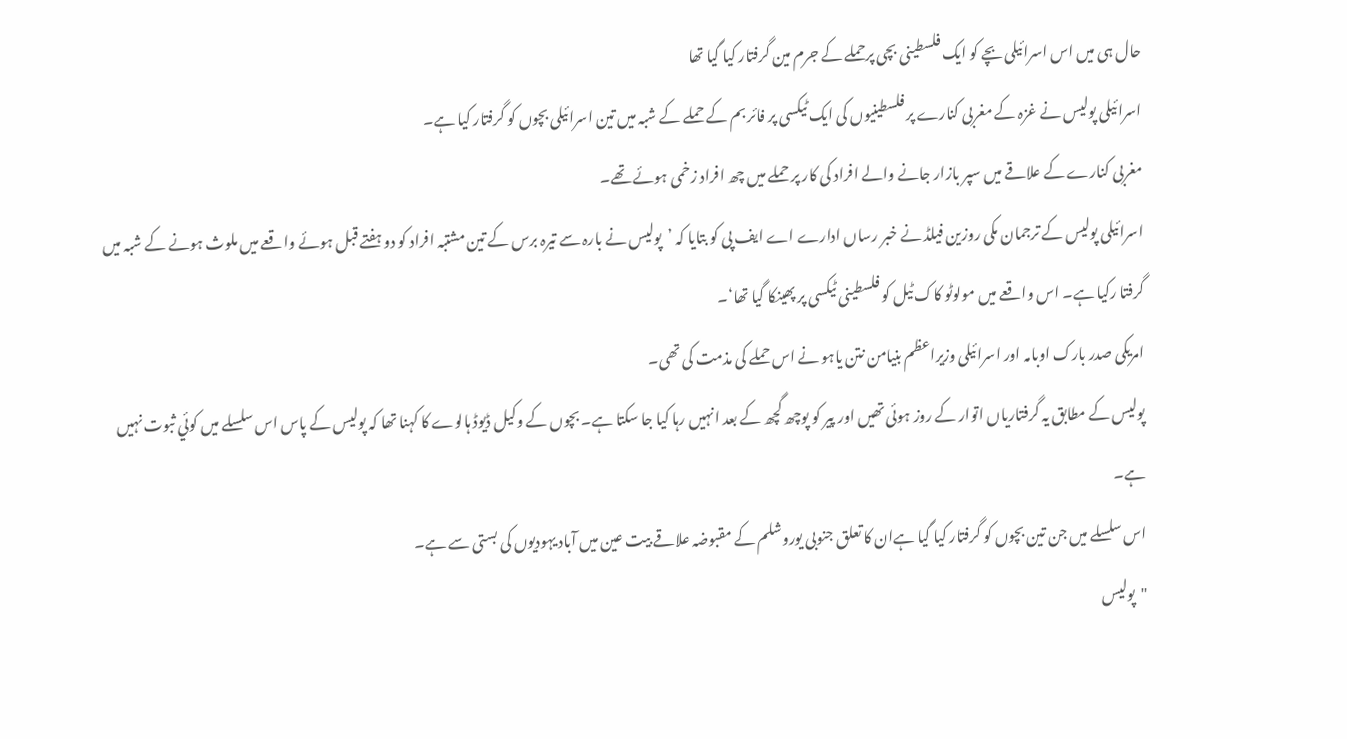حال ہی میں اس اسرائیلی بچے کو ایک فلسطینی بچی پرحملے کے جرم مین گرفتار کیا گيا تھا
اسرائیلی پولیس نے غزہ کے مغربی کنارے پر فلسطینیوں کی ایک ٹیکسی پر فائر بم کے حملے کے شبہ میں تین اسرائیلی بچوں کو گرفتار کیا ہے۔
مغربی کنارے کے علاقے میں سپر بازار جانے والے افراد کی کار پر حملے میں چھ افراد زخمی ہوئے تھے۔
اسرائیلی پولیس کے ترجمان مکی روزین فیلڈ نے خبر رساں ادارے اے ایف پی کو بتایا کہ ’پولیس نے بارہ سے تیرہ برس کے تین مشتبہ افراد کو دو ہفتے قبل ہوئے واقعے میں ملوث ہونے کے شبہ میں گرفتا رکیا ہے۔ اس واقعے میں مولوٹو کاک ٹیل کو فلسطینی ٹیکسی پر پھینکا گيا تھا‘۔
امریکی صدر بارک اوبامہ اور اسرائیلی وزیراعظم بنیامن نتن یاہو نے اس حملے کی مذمت کی تھی۔
پولیس کے مطابق یہ گرفتاریاں اتوار کے روز ہوئی تھیں اور پیر کو پوچھ گچھ کے بعد انہیں رہا کیا جا سکتا ہے۔ بچوں کے وکیل ڈیوڈ ہالوے کا کہنا تھا کہ پولیس کے پاس اس سلسلے میں کوئي ثبوت نہیں ہے۔
اس سلسلے میں جن تین بچوں کو گرفتار کیا گیا ہےان کا تعلق جنوبی یوروشلم کے مقبوضہ علاقے بیت عین میں آباد یہودیوں کی بستی سے ہے۔
"پولیس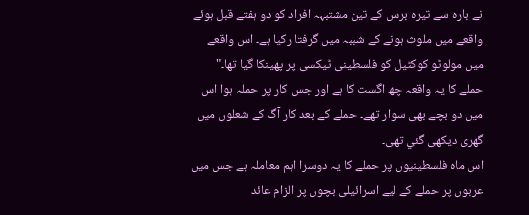نے بارہ سے تیرہ برس کے تین مشتبہہ افراد کو دو ہفتے قبل ہوئے واقعے میں ملوث ہونے کے شببہ میں گرفتا رکیا ہے۔ اس واقعے میں مولوٹو کوکٹیل کو فلسطینی ٹیکسی پر پھینکا گيا تھا۔"
حملے کا یہ واقعہ چھ اگست کا ہے اور جس کار پر حملہ ہوا اس میں دو بچے بھی سوار تھے۔ حملے کے بعد کار آگ کے شعلوں میں گھری دیکھی گئي تھی۔
اس ماہ فلسطینیوں پر حملے کا یہ دوسرا اہم معاملہ ہے جس میں عربوں پر حملے کے لیے اسرائیلی بچوں پر الزام عائد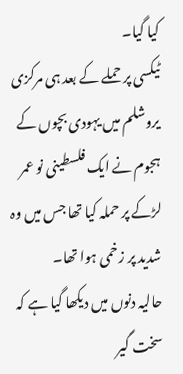کیا گيا۔
ٹیکسی پر حملے کے بعد ہی مرکزی یروشلم میں یہودی بچوں کے ہجوم نے ایک فلسطینی نو عمر لڑکے پر حملہ کیا تھا جس میں وہ شدید پر زخمی ہوا تھا۔
حالیہ دنوں میں دیکھا گيا ہے کہ سخت گیر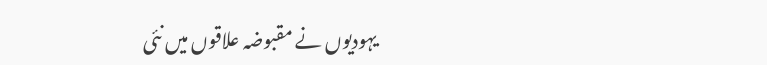یہودیوں نے مقبوضہ علاقوں میں نئی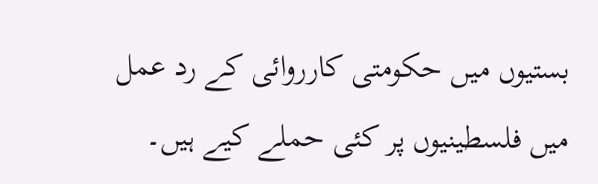بستیوں میں حکومتی کارروائی کے رد عمل میں فلسطینیوں پر کئی حملے کیے ہیں۔